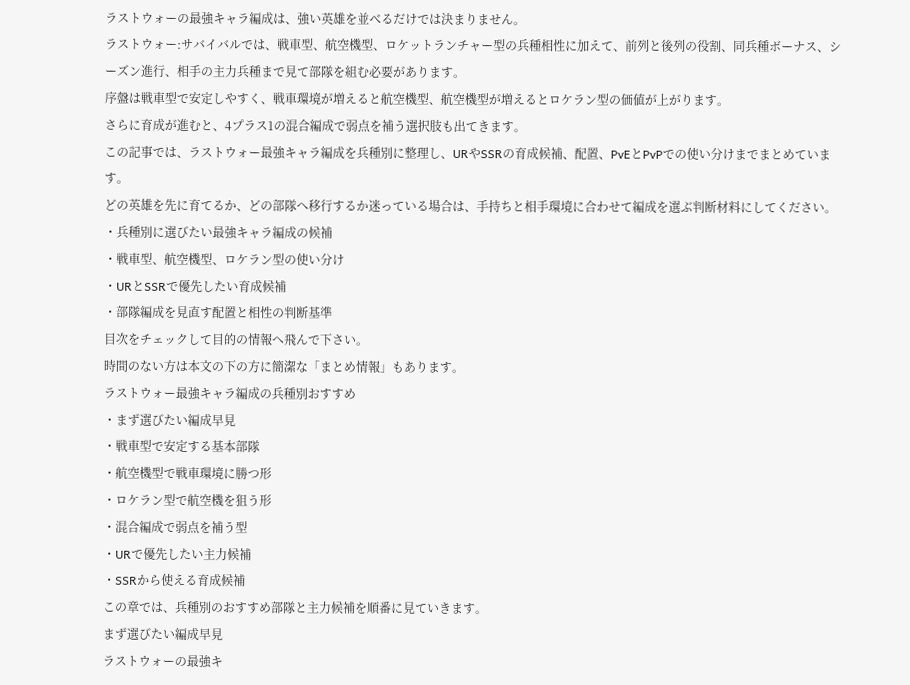ラストウォーの最強キャラ編成は、強い英雄を並べるだけでは決まりません。
ラストウォー:サバイバルでは、戦車型、航空機型、ロケットランチャー型の兵種相性に加えて、前列と後列の役割、同兵種ボーナス、シーズン進行、相手の主力兵種まで見て部隊を組む必要があります。
序盤は戦車型で安定しやすく、戦車環境が増えると航空機型、航空機型が増えるとロケラン型の価値が上がります。
さらに育成が進むと、4プラス1の混合編成で弱点を補う選択肢も出てきます。
この記事では、ラストウォー最強キャラ編成を兵種別に整理し、URやSSRの育成候補、配置、PvEとPvPでの使い分けまでまとめています。
どの英雄を先に育てるか、どの部隊へ移行するか迷っている場合は、手持ちと相手環境に合わせて編成を選ぶ判断材料にしてください。
・兵種別に選びたい最強キャラ編成の候補
・戦車型、航空機型、ロケラン型の使い分け
・URとSSRで優先したい育成候補
・部隊編成を見直す配置と相性の判断基準
目次をチェックして目的の情報へ飛んで下さい。
時間のない方は本文の下の方に簡潔な「まとめ情報」もあります。
ラストウォー最強キャラ編成の兵種別おすすめ
・まず選びたい編成早見
・戦車型で安定する基本部隊
・航空機型で戦車環境に勝つ形
・ロケラン型で航空機を狙う形
・混合編成で弱点を補う型
・URで優先したい主力候補
・SSRから使える育成候補
この章では、兵種別のおすすめ部隊と主力候補を順番に見ていきます。
まず選びたい編成早見
ラストウォーの最強キ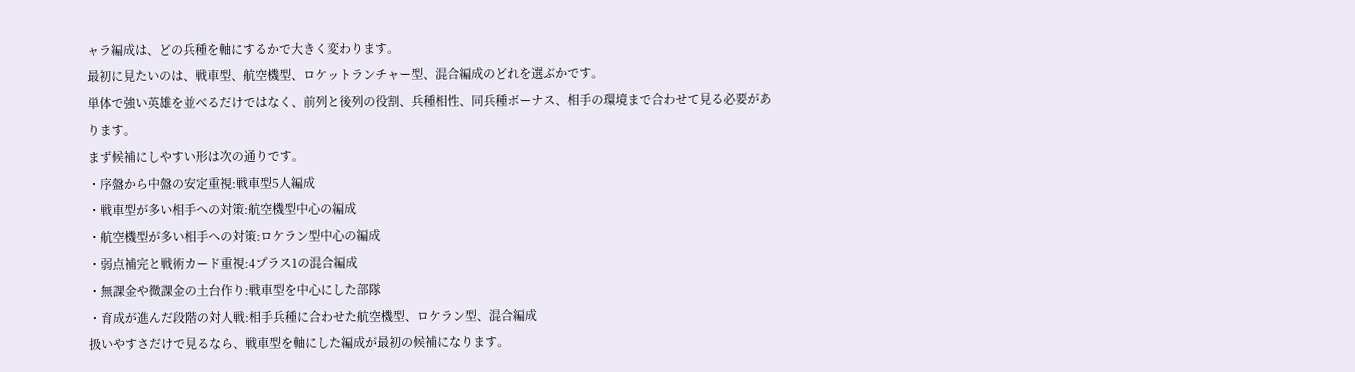ャラ編成は、どの兵種を軸にするかで大きく変わります。
最初に見たいのは、戦車型、航空機型、ロケットランチャー型、混合編成のどれを選ぶかです。
単体で強い英雄を並べるだけではなく、前列と後列の役割、兵種相性、同兵種ボーナス、相手の環境まで合わせて見る必要があります。
まず候補にしやすい形は次の通りです。
・序盤から中盤の安定重視:戦車型5人編成
・戦車型が多い相手への対策:航空機型中心の編成
・航空機型が多い相手への対策:ロケラン型中心の編成
・弱点補完と戦術カード重視:4プラス1の混合編成
・無課金や微課金の土台作り:戦車型を中心にした部隊
・育成が進んだ段階の対人戦:相手兵種に合わせた航空機型、ロケラン型、混合編成
扱いやすさだけで見るなら、戦車型を軸にした編成が最初の候補になります。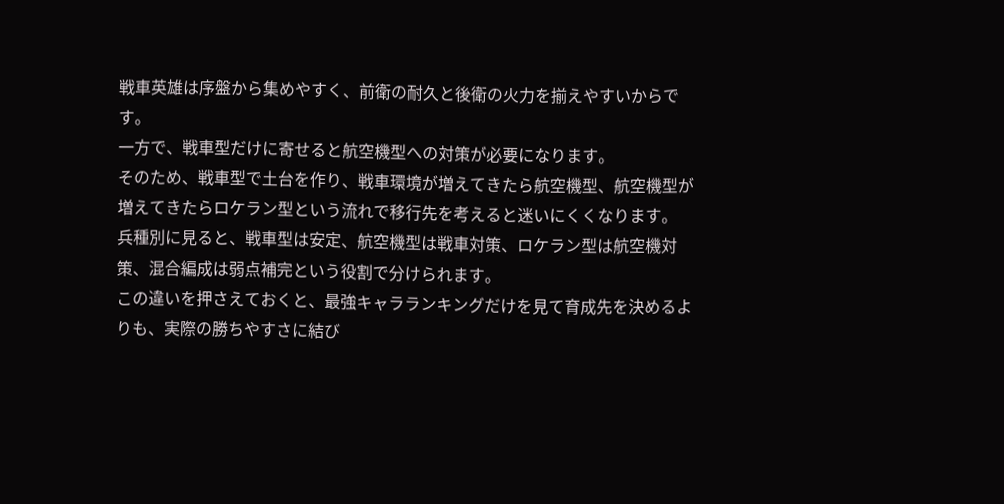戦車英雄は序盤から集めやすく、前衛の耐久と後衛の火力を揃えやすいからです。
一方で、戦車型だけに寄せると航空機型への対策が必要になります。
そのため、戦車型で土台を作り、戦車環境が増えてきたら航空機型、航空機型が増えてきたらロケラン型という流れで移行先を考えると迷いにくくなります。
兵種別に見ると、戦車型は安定、航空機型は戦車対策、ロケラン型は航空機対策、混合編成は弱点補完という役割で分けられます。
この違いを押さえておくと、最強キャラランキングだけを見て育成先を決めるよりも、実際の勝ちやすさに結び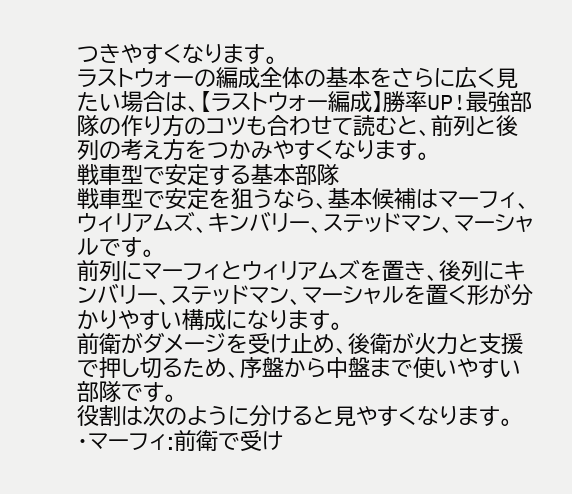つきやすくなります。
ラストウォーの編成全体の基本をさらに広く見たい場合は、【ラストウォー編成】勝率UP!最強部隊の作り方のコツも合わせて読むと、前列と後列の考え方をつかみやすくなります。
戦車型で安定する基本部隊
戦車型で安定を狙うなら、基本候補はマーフィ、ウィリアムズ、キンバリー、ステッドマン、マーシャルです。
前列にマーフィとウィリアムズを置き、後列にキンバリー、ステッドマン、マーシャルを置く形が分かりやすい構成になります。
前衛がダメージを受け止め、後衛が火力と支援で押し切るため、序盤から中盤まで使いやすい部隊です。
役割は次のように分けると見やすくなります。
・マーフィ:前衛で受け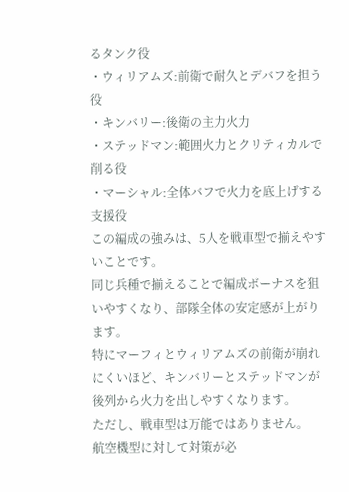るタンク役
・ウィリアムズ:前衛で耐久とデバフを担う役
・キンバリー:後衛の主力火力
・ステッドマン:範囲火力とクリティカルで削る役
・マーシャル:全体バフで火力を底上げする支援役
この編成の強みは、5人を戦車型で揃えやすいことです。
同じ兵種で揃えることで編成ボーナスを狙いやすくなり、部隊全体の安定感が上がります。
特にマーフィとウィリアムズの前衛が崩れにくいほど、キンバリーとステッドマンが後列から火力を出しやすくなります。
ただし、戦車型は万能ではありません。
航空機型に対して対策が必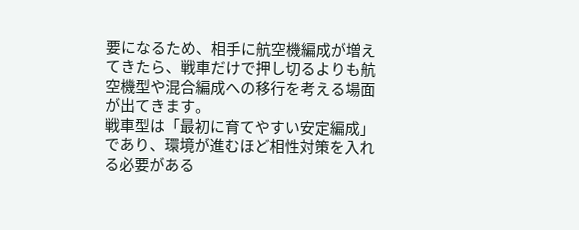要になるため、相手に航空機編成が増えてきたら、戦車だけで押し切るよりも航空機型や混合編成への移行を考える場面が出てきます。
戦車型は「最初に育てやすい安定編成」であり、環境が進むほど相性対策を入れる必要がある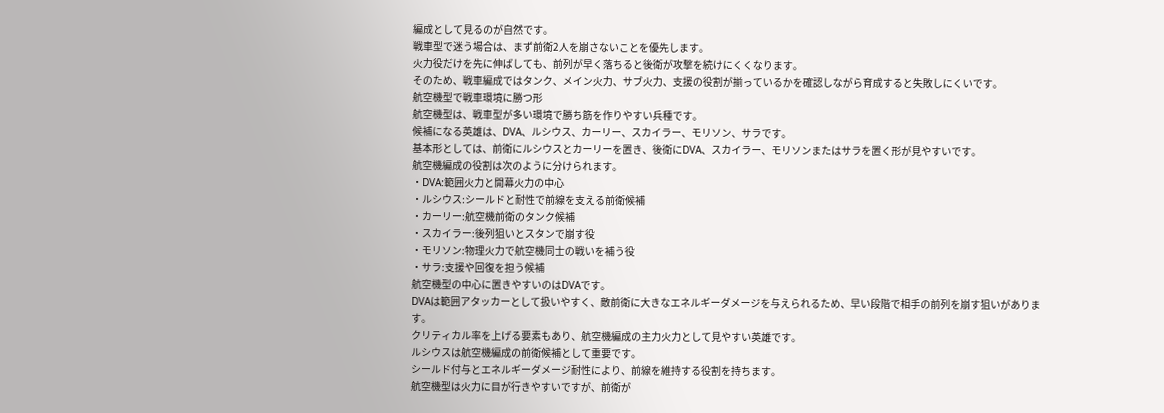編成として見るのが自然です。
戦車型で迷う場合は、まず前衛2人を崩さないことを優先します。
火力役だけを先に伸ばしても、前列が早く落ちると後衛が攻撃を続けにくくなります。
そのため、戦車編成ではタンク、メイン火力、サブ火力、支援の役割が揃っているかを確認しながら育成すると失敗しにくいです。
航空機型で戦車環境に勝つ形
航空機型は、戦車型が多い環境で勝ち筋を作りやすい兵種です。
候補になる英雄は、DVA、ルシウス、カーリー、スカイラー、モリソン、サラです。
基本形としては、前衛にルシウスとカーリーを置き、後衛にDVA、スカイラー、モリソンまたはサラを置く形が見やすいです。
航空機編成の役割は次のように分けられます。
・DVA:範囲火力と開幕火力の中心
・ルシウス:シールドと耐性で前線を支える前衛候補
・カーリー:航空機前衛のタンク候補
・スカイラー:後列狙いとスタンで崩す役
・モリソン:物理火力で航空機同士の戦いを補う役
・サラ:支援や回復を担う候補
航空機型の中心に置きやすいのはDVAです。
DVAは範囲アタッカーとして扱いやすく、敵前衛に大きなエネルギーダメージを与えられるため、早い段階で相手の前列を崩す狙いがあります。
クリティカル率を上げる要素もあり、航空機編成の主力火力として見やすい英雄です。
ルシウスは航空機編成の前衛候補として重要です。
シールド付与とエネルギーダメージ耐性により、前線を維持する役割を持ちます。
航空機型は火力に目が行きやすいですが、前衛が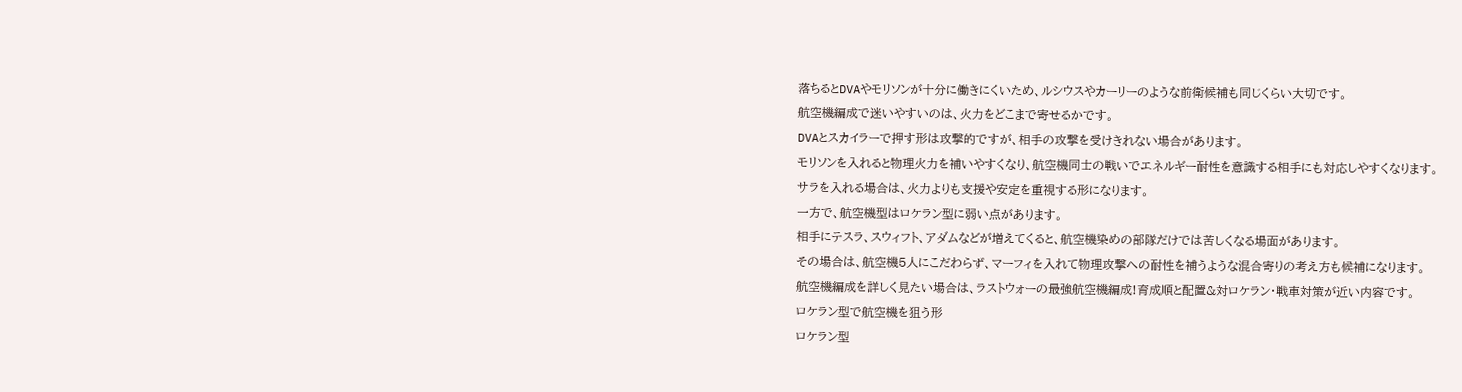落ちるとDVAやモリソンが十分に働きにくいため、ルシウスやカーリーのような前衛候補も同じくらい大切です。
航空機編成で迷いやすいのは、火力をどこまで寄せるかです。
DVAとスカイラーで押す形は攻撃的ですが、相手の攻撃を受けきれない場合があります。
モリソンを入れると物理火力を補いやすくなり、航空機同士の戦いでエネルギー耐性を意識する相手にも対応しやすくなります。
サラを入れる場合は、火力よりも支援や安定を重視する形になります。
一方で、航空機型はロケラン型に弱い点があります。
相手にテスラ、スウィフト、アダムなどが増えてくると、航空機染めの部隊だけでは苦しくなる場面があります。
その場合は、航空機5人にこだわらず、マーフィを入れて物理攻撃への耐性を補うような混合寄りの考え方も候補になります。
航空機編成を詳しく見たい場合は、ラストウォーの最強航空機編成!育成順と配置&対ロケラン・戦車対策が近い内容です。
ロケラン型で航空機を狙う形
ロケラン型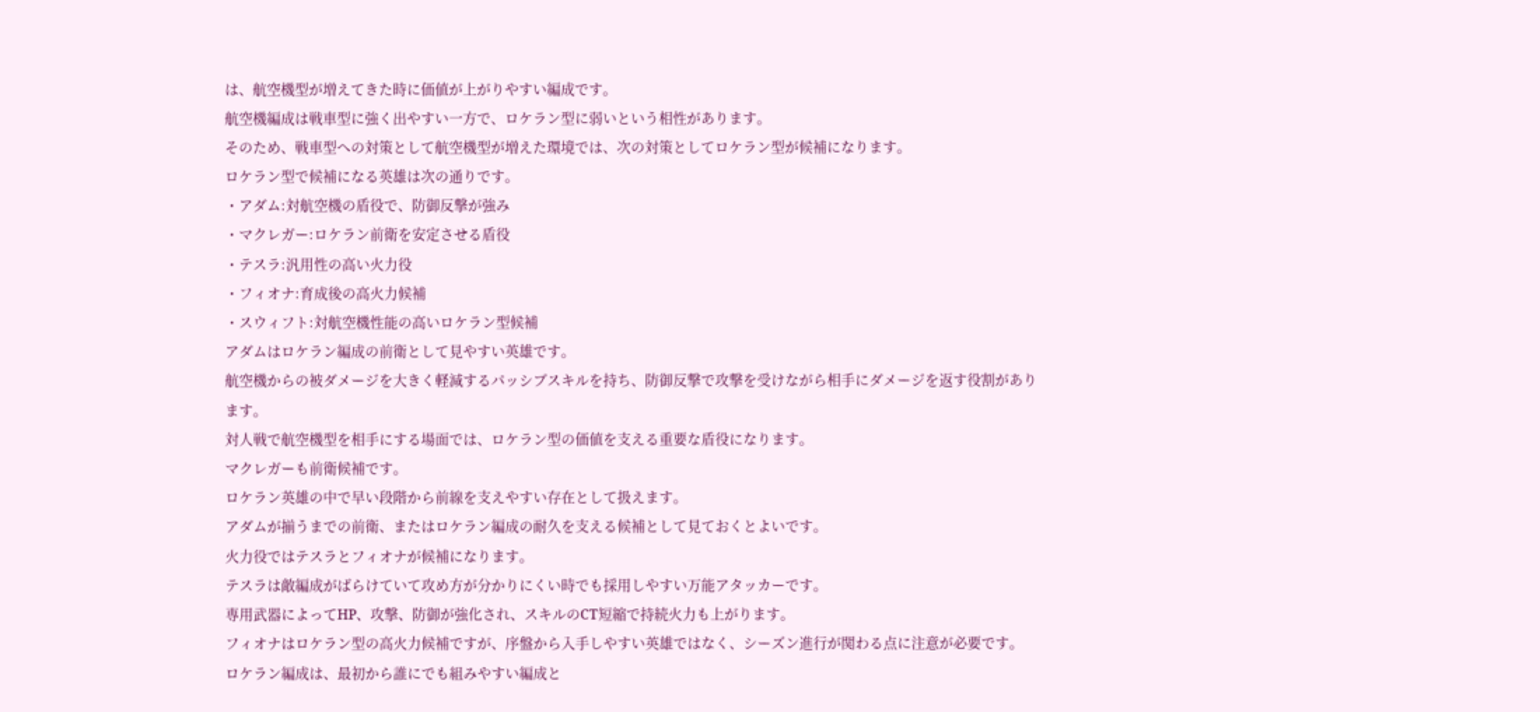は、航空機型が増えてきた時に価値が上がりやすい編成です。
航空機編成は戦車型に強く出やすい一方で、ロケラン型に弱いという相性があります。
そのため、戦車型への対策として航空機型が増えた環境では、次の対策としてロケラン型が候補になります。
ロケラン型で候補になる英雄は次の通りです。
・アダム:対航空機の盾役で、防御反撃が強み
・マクレガー:ロケラン前衛を安定させる盾役
・テスラ:汎用性の高い火力役
・フィオナ:育成後の高火力候補
・スウィフト:対航空機性能の高いロケラン型候補
アダムはロケラン編成の前衛として見やすい英雄です。
航空機からの被ダメージを大きく軽減するパッシブスキルを持ち、防御反撃で攻撃を受けながら相手にダメージを返す役割があります。
対人戦で航空機型を相手にする場面では、ロケラン型の価値を支える重要な盾役になります。
マクレガーも前衛候補です。
ロケラン英雄の中で早い段階から前線を支えやすい存在として扱えます。
アダムが揃うまでの前衛、またはロケラン編成の耐久を支える候補として見ておくとよいです。
火力役ではテスラとフィオナが候補になります。
テスラは敵編成がばらけていて攻め方が分かりにくい時でも採用しやすい万能アタッカーです。
専用武器によってHP、攻撃、防御が強化され、スキルのCT短縮で持続火力も上がります。
フィオナはロケラン型の高火力候補ですが、序盤から入手しやすい英雄ではなく、シーズン進行が関わる点に注意が必要です。
ロケラン編成は、最初から誰にでも組みやすい編成と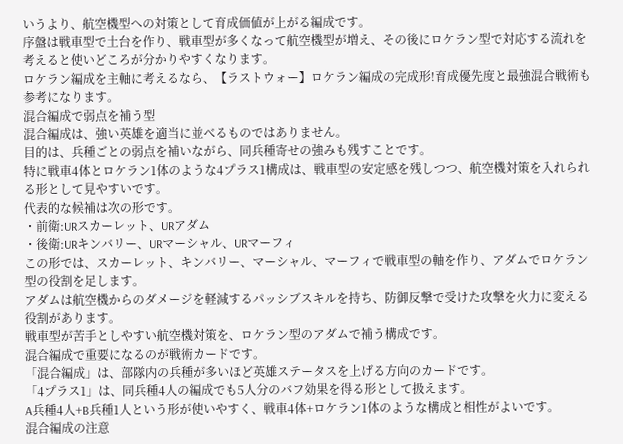いうより、航空機型への対策として育成価値が上がる編成です。
序盤は戦車型で土台を作り、戦車型が多くなって航空機型が増え、その後にロケラン型で対応する流れを考えると使いどころが分かりやすくなります。
ロケラン編成を主軸に考えるなら、【ラストウォー】ロケラン編成の完成形!育成優先度と最強混合戦術も参考になります。
混合編成で弱点を補う型
混合編成は、強い英雄を適当に並べるものではありません。
目的は、兵種ごとの弱点を補いながら、同兵種寄せの強みも残すことです。
特に戦車4体とロケラン1体のような4プラス1構成は、戦車型の安定感を残しつつ、航空機対策を入れられる形として見やすいです。
代表的な候補は次の形です。
・前衛:URスカーレット、URアダム
・後衛:URキンバリー、URマーシャル、URマーフィ
この形では、スカーレット、キンバリー、マーシャル、マーフィで戦車型の軸を作り、アダムでロケラン型の役割を足します。
アダムは航空機からのダメージを軽減するパッシブスキルを持ち、防御反撃で受けた攻撃を火力に変える役割があります。
戦車型が苦手としやすい航空機対策を、ロケラン型のアダムで補う構成です。
混合編成で重要になるのが戦術カードです。
「混合編成」は、部隊内の兵種が多いほど英雄ステータスを上げる方向のカードです。
「4プラス1」は、同兵種4人の編成でも5人分のバフ効果を得る形として扱えます。
A兵種4人+B兵種1人という形が使いやすく、戦車4体+ロケラン1体のような構成と相性がよいです。
混合編成の注意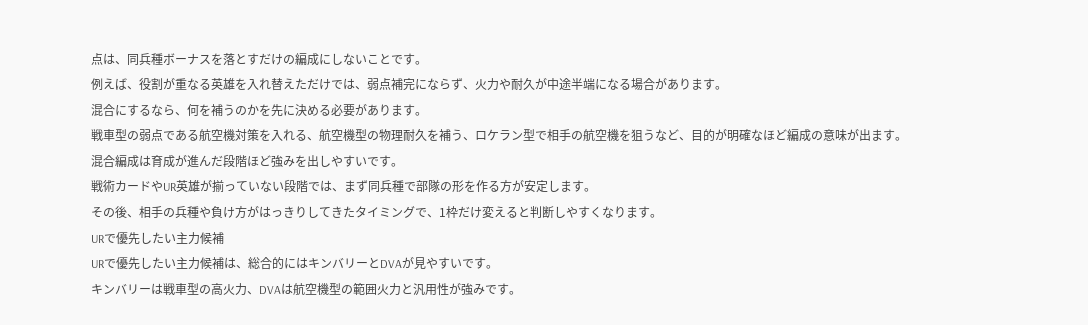点は、同兵種ボーナスを落とすだけの編成にしないことです。
例えば、役割が重なる英雄を入れ替えただけでは、弱点補完にならず、火力や耐久が中途半端になる場合があります。
混合にするなら、何を補うのかを先に決める必要があります。
戦車型の弱点である航空機対策を入れる、航空機型の物理耐久を補う、ロケラン型で相手の航空機を狙うなど、目的が明確なほど編成の意味が出ます。
混合編成は育成が進んだ段階ほど強みを出しやすいです。
戦術カードやUR英雄が揃っていない段階では、まず同兵種で部隊の形を作る方が安定します。
その後、相手の兵種や負け方がはっきりしてきたタイミングで、1枠だけ変えると判断しやすくなります。
URで優先したい主力候補
URで優先したい主力候補は、総合的にはキンバリーとDVAが見やすいです。
キンバリーは戦車型の高火力、DVAは航空機型の範囲火力と汎用性が強みです。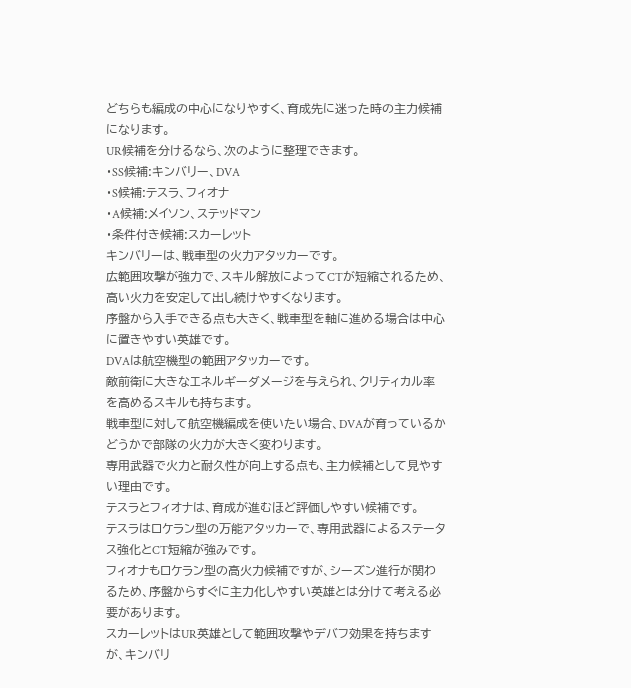どちらも編成の中心になりやすく、育成先に迷った時の主力候補になります。
UR候補を分けるなら、次のように整理できます。
・SS候補:キンバリー、DVA
・S候補:テスラ、フィオナ
・A候補:メイソン、ステッドマン
・条件付き候補:スカーレット
キンバリーは、戦車型の火力アタッカーです。
広範囲攻撃が強力で、スキル解放によってCTが短縮されるため、高い火力を安定して出し続けやすくなります。
序盤から入手できる点も大きく、戦車型を軸に進める場合は中心に置きやすい英雄です。
DVAは航空機型の範囲アタッカーです。
敵前衛に大きなエネルギーダメージを与えられ、クリティカル率を高めるスキルも持ちます。
戦車型に対して航空機編成を使いたい場合、DVAが育っているかどうかで部隊の火力が大きく変わります。
専用武器で火力と耐久性が向上する点も、主力候補として見やすい理由です。
テスラとフィオナは、育成が進むほど評価しやすい候補です。
テスラはロケラン型の万能アタッカーで、専用武器によるステータス強化とCT短縮が強みです。
フィオナもロケラン型の高火力候補ですが、シーズン進行が関わるため、序盤からすぐに主力化しやすい英雄とは分けて考える必要があります。
スカーレットはUR英雄として範囲攻撃やデバフ効果を持ちますが、キンバリ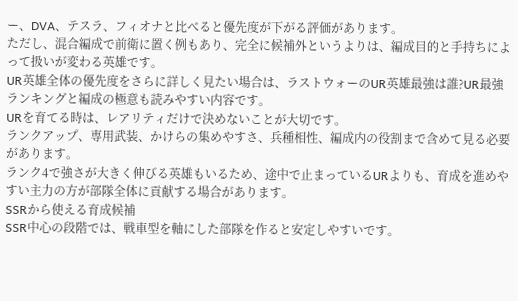ー、DVA、テスラ、フィオナと比べると優先度が下がる評価があります。
ただし、混合編成で前衛に置く例もあり、完全に候補外というよりは、編成目的と手持ちによって扱いが変わる英雄です。
UR英雄全体の優先度をさらに詳しく見たい場合は、ラストウォーのUR英雄最強は誰?UR最強ランキングと編成の極意も読みやすい内容です。
URを育てる時は、レアリティだけで決めないことが大切です。
ランクアップ、専用武装、かけらの集めやすさ、兵種相性、編成内の役割まで含めて見る必要があります。
ランク4で強さが大きく伸びる英雄もいるため、途中で止まっているURよりも、育成を進めやすい主力の方が部隊全体に貢献する場合があります。
SSRから使える育成候補
SSR中心の段階では、戦車型を軸にした部隊を作ると安定しやすいです。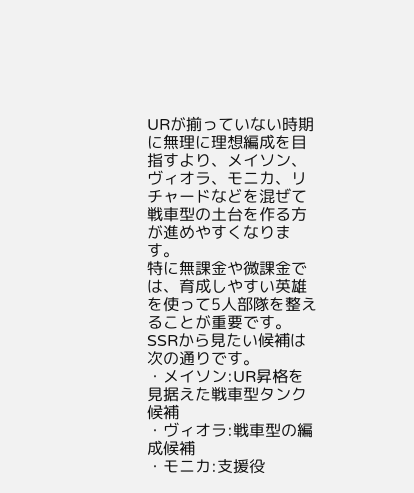URが揃っていない時期に無理に理想編成を目指すより、メイソン、ヴィオラ、モニカ、リチャードなどを混ぜて戦車型の土台を作る方が進めやすくなります。
特に無課金や微課金では、育成しやすい英雄を使って5人部隊を整えることが重要です。
SSRから見たい候補は次の通りです。
・メイソン:UR昇格を見据えた戦車型タンク候補
・ヴィオラ:戦車型の編成候補
・モニカ:支援役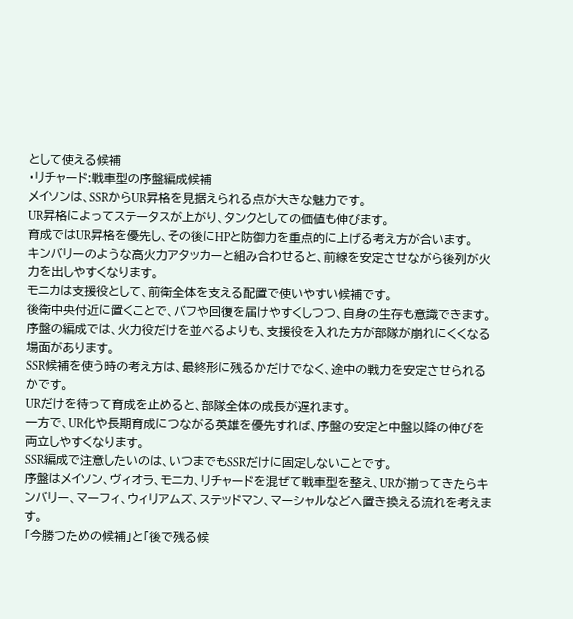として使える候補
・リチャード:戦車型の序盤編成候補
メイソンは、SSRからUR昇格を見据えられる点が大きな魅力です。
UR昇格によってステータスが上がり、タンクとしての価値も伸びます。
育成ではUR昇格を優先し、その後にHPと防御力を重点的に上げる考え方が合います。
キンバリーのような高火力アタッカーと組み合わせると、前線を安定させながら後列が火力を出しやすくなります。
モニカは支援役として、前衛全体を支える配置で使いやすい候補です。
後衛中央付近に置くことで、バフや回復を届けやすくしつつ、自身の生存も意識できます。
序盤の編成では、火力役だけを並べるよりも、支援役を入れた方が部隊が崩れにくくなる場面があります。
SSR候補を使う時の考え方は、最終形に残るかだけでなく、途中の戦力を安定させられるかです。
URだけを待って育成を止めると、部隊全体の成長が遅れます。
一方で、UR化や長期育成につながる英雄を優先すれば、序盤の安定と中盤以降の伸びを両立しやすくなります。
SSR編成で注意したいのは、いつまでもSSRだけに固定しないことです。
序盤はメイソン、ヴィオラ、モニカ、リチャードを混ぜて戦車型を整え、URが揃ってきたらキンバリー、マーフィ、ウィリアムズ、ステッドマン、マーシャルなどへ置き換える流れを考えます。
「今勝つための候補」と「後で残る候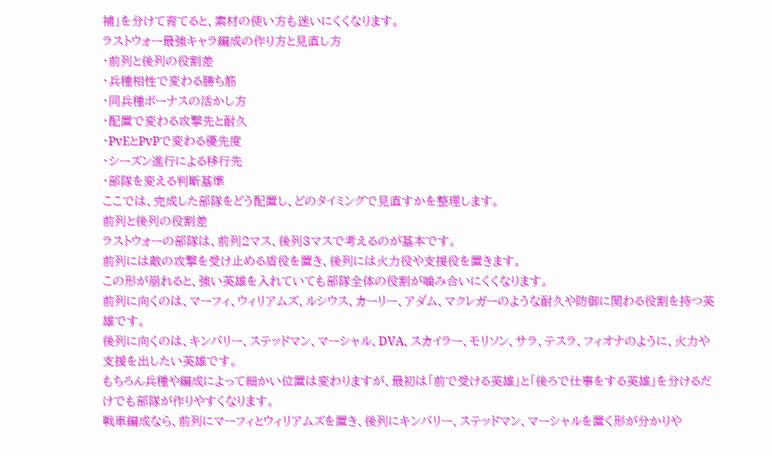補」を分けて育てると、素材の使い方も迷いにくくなります。
ラストウォー最強キャラ編成の作り方と見直し方
・前列と後列の役割差
・兵種相性で変わる勝ち筋
・同兵種ボーナスの活かし方
・配置で変わる攻撃先と耐久
・PvEとPvPで変わる優先度
・シーズン進行による移行先
・部隊を変える判断基準
ここでは、完成した部隊をどう配置し、どのタイミングで見直すかを整理します。
前列と後列の役割差
ラストウォーの部隊は、前列2マス、後列3マスで考えるのが基本です。
前列には敵の攻撃を受け止める盾役を置き、後列には火力役や支援役を置きます。
この形が崩れると、強い英雄を入れていても部隊全体の役割が噛み合いにくくなります。
前列に向くのは、マーフィ、ウィリアムズ、ルシウス、カーリー、アダム、マクレガーのような耐久や防御に関わる役割を持つ英雄です。
後列に向くのは、キンバリー、ステッドマン、マーシャル、DVA、スカイラー、モリソン、サラ、テスラ、フィオナのように、火力や支援を出したい英雄です。
もちろん兵種や編成によって細かい位置は変わりますが、最初は「前で受ける英雄」と「後ろで仕事をする英雄」を分けるだけでも部隊が作りやすくなります。
戦車編成なら、前列にマーフィとウィリアムズを置き、後列にキンバリー、ステッドマン、マーシャルを置く形が分かりや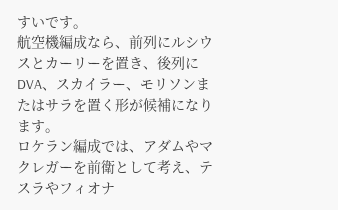すいです。
航空機編成なら、前列にルシウスとカーリーを置き、後列にDVA、スカイラー、モリソンまたはサラを置く形が候補になります。
ロケラン編成では、アダムやマクレガーを前衛として考え、テスラやフィオナ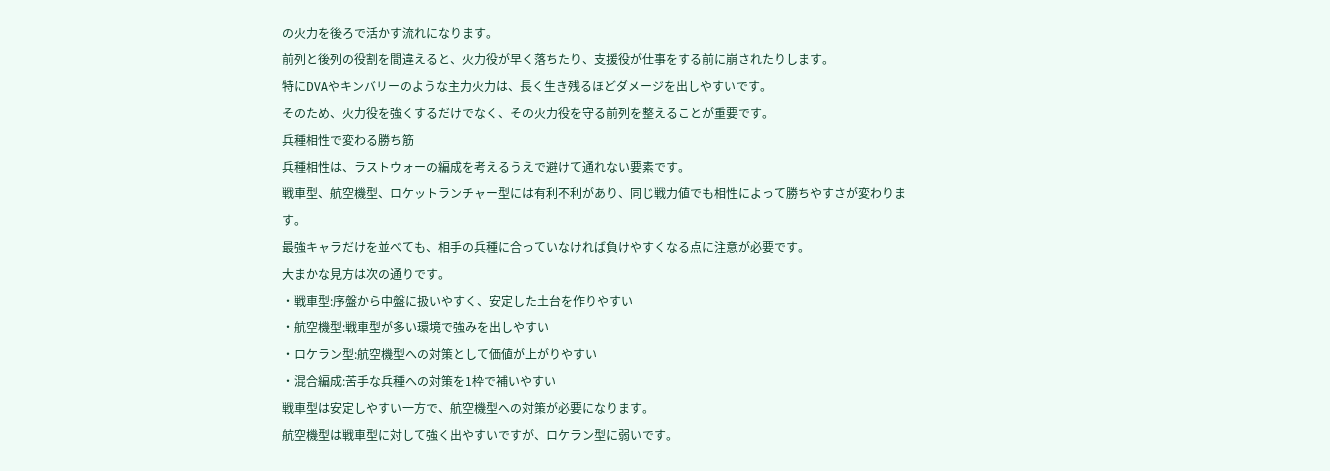の火力を後ろで活かす流れになります。
前列と後列の役割を間違えると、火力役が早く落ちたり、支援役が仕事をする前に崩されたりします。
特にDVAやキンバリーのような主力火力は、長く生き残るほどダメージを出しやすいです。
そのため、火力役を強くするだけでなく、その火力役を守る前列を整えることが重要です。
兵種相性で変わる勝ち筋
兵種相性は、ラストウォーの編成を考えるうえで避けて通れない要素です。
戦車型、航空機型、ロケットランチャー型には有利不利があり、同じ戦力値でも相性によって勝ちやすさが変わります。
最強キャラだけを並べても、相手の兵種に合っていなければ負けやすくなる点に注意が必要です。
大まかな見方は次の通りです。
・戦車型:序盤から中盤に扱いやすく、安定した土台を作りやすい
・航空機型:戦車型が多い環境で強みを出しやすい
・ロケラン型:航空機型への対策として価値が上がりやすい
・混合編成:苦手な兵種への対策を1枠で補いやすい
戦車型は安定しやすい一方で、航空機型への対策が必要になります。
航空機型は戦車型に対して強く出やすいですが、ロケラン型に弱いです。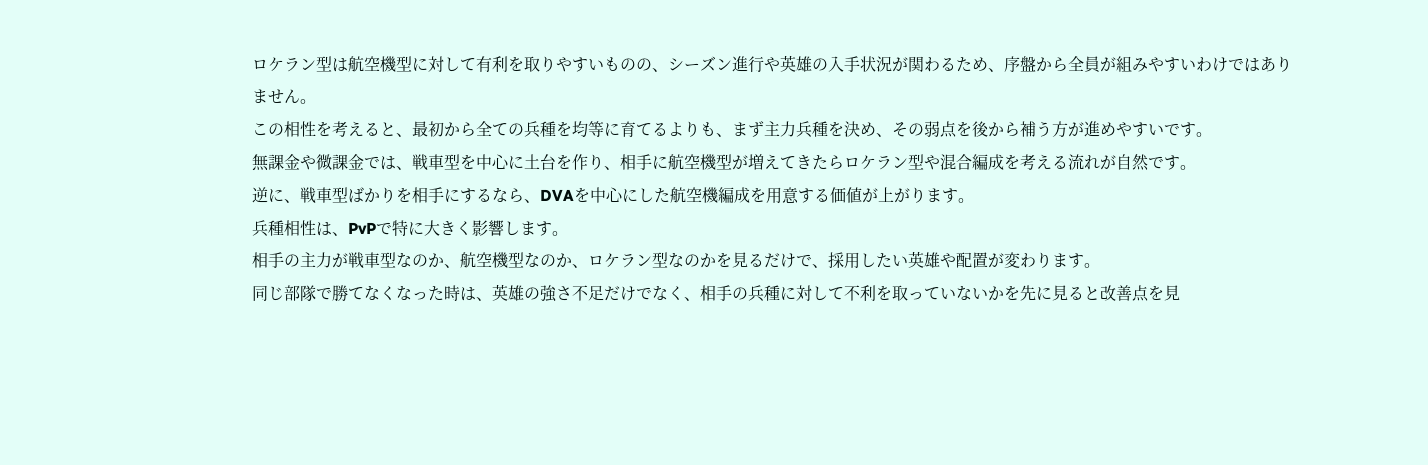ロケラン型は航空機型に対して有利を取りやすいものの、シーズン進行や英雄の入手状況が関わるため、序盤から全員が組みやすいわけではありません。
この相性を考えると、最初から全ての兵種を均等に育てるよりも、まず主力兵種を決め、その弱点を後から補う方が進めやすいです。
無課金や微課金では、戦車型を中心に土台を作り、相手に航空機型が増えてきたらロケラン型や混合編成を考える流れが自然です。
逆に、戦車型ばかりを相手にするなら、DVAを中心にした航空機編成を用意する価値が上がります。
兵種相性は、PvPで特に大きく影響します。
相手の主力が戦車型なのか、航空機型なのか、ロケラン型なのかを見るだけで、採用したい英雄や配置が変わります。
同じ部隊で勝てなくなった時は、英雄の強さ不足だけでなく、相手の兵種に対して不利を取っていないかを先に見ると改善点を見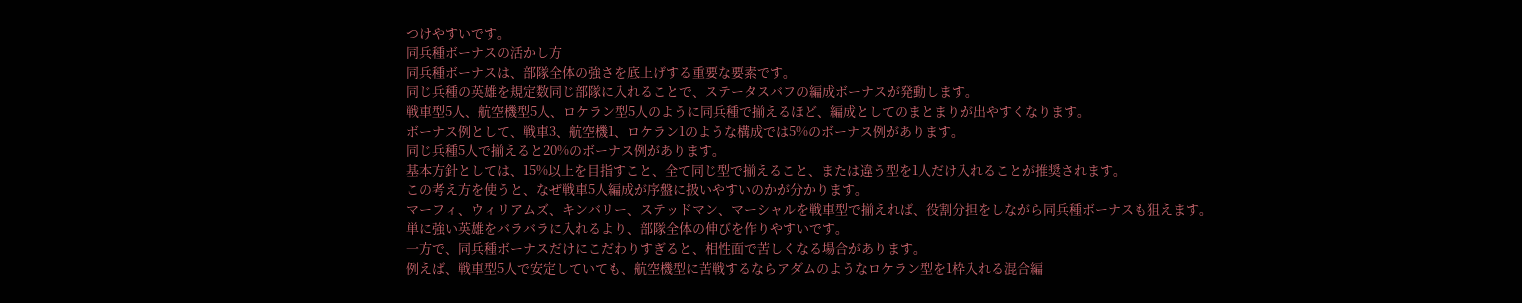つけやすいです。
同兵種ボーナスの活かし方
同兵種ボーナスは、部隊全体の強さを底上げする重要な要素です。
同じ兵種の英雄を規定数同じ部隊に入れることで、ステータスバフの編成ボーナスが発動します。
戦車型5人、航空機型5人、ロケラン型5人のように同兵種で揃えるほど、編成としてのまとまりが出やすくなります。
ボーナス例として、戦車3、航空機1、ロケラン1のような構成では5%のボーナス例があります。
同じ兵種5人で揃えると20%のボーナス例があります。
基本方針としては、15%以上を目指すこと、全て同じ型で揃えること、または違う型を1人だけ入れることが推奨されます。
この考え方を使うと、なぜ戦車5人編成が序盤に扱いやすいのかが分かります。
マーフィ、ウィリアムズ、キンバリー、ステッドマン、マーシャルを戦車型で揃えれば、役割分担をしながら同兵種ボーナスも狙えます。
単に強い英雄をバラバラに入れるより、部隊全体の伸びを作りやすいです。
一方で、同兵種ボーナスだけにこだわりすぎると、相性面で苦しくなる場合があります。
例えば、戦車型5人で安定していても、航空機型に苦戦するならアダムのようなロケラン型を1枠入れる混合編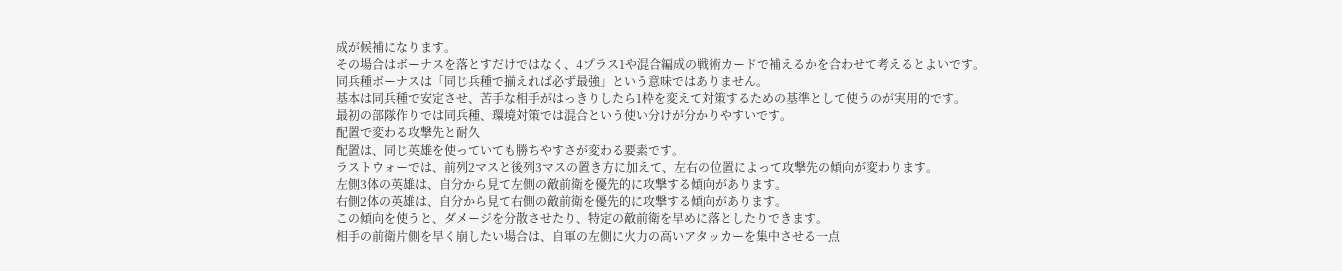成が候補になります。
その場合はボーナスを落とすだけではなく、4プラス1や混合編成の戦術カードで補えるかを合わせて考えるとよいです。
同兵種ボーナスは「同じ兵種で揃えれば必ず最強」という意味ではありません。
基本は同兵種で安定させ、苦手な相手がはっきりしたら1枠を変えて対策するための基準として使うのが実用的です。
最初の部隊作りでは同兵種、環境対策では混合という使い分けが分かりやすいです。
配置で変わる攻撃先と耐久
配置は、同じ英雄を使っていても勝ちやすさが変わる要素です。
ラストウォーでは、前列2マスと後列3マスの置き方に加えて、左右の位置によって攻撃先の傾向が変わります。
左側3体の英雄は、自分から見て左側の敵前衛を優先的に攻撃する傾向があります。
右側2体の英雄は、自分から見て右側の敵前衛を優先的に攻撃する傾向があります。
この傾向を使うと、ダメージを分散させたり、特定の敵前衛を早めに落としたりできます。
相手の前衛片側を早く崩したい場合は、自軍の左側に火力の高いアタッカーを集中させる一点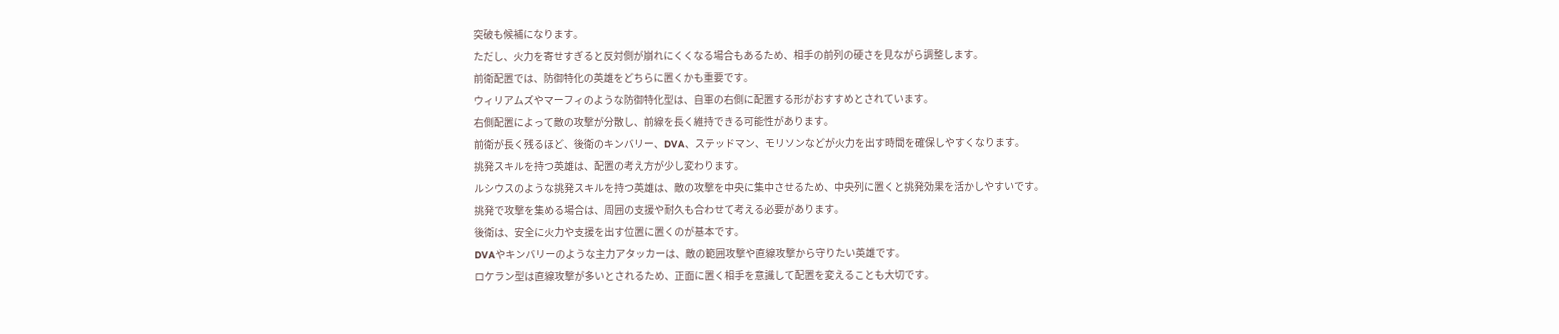突破も候補になります。
ただし、火力を寄せすぎると反対側が崩れにくくなる場合もあるため、相手の前列の硬さを見ながら調整します。
前衛配置では、防御特化の英雄をどちらに置くかも重要です。
ウィリアムズやマーフィのような防御特化型は、自軍の右側に配置する形がおすすめとされています。
右側配置によって敵の攻撃が分散し、前線を長く維持できる可能性があります。
前衛が長く残るほど、後衛のキンバリー、DVA、ステッドマン、モリソンなどが火力を出す時間を確保しやすくなります。
挑発スキルを持つ英雄は、配置の考え方が少し変わります。
ルシウスのような挑発スキルを持つ英雄は、敵の攻撃を中央に集中させるため、中央列に置くと挑発効果を活かしやすいです。
挑発で攻撃を集める場合は、周囲の支援や耐久も合わせて考える必要があります。
後衛は、安全に火力や支援を出す位置に置くのが基本です。
DVAやキンバリーのような主力アタッカーは、敵の範囲攻撃や直線攻撃から守りたい英雄です。
ロケラン型は直線攻撃が多いとされるため、正面に置く相手を意識して配置を変えることも大切です。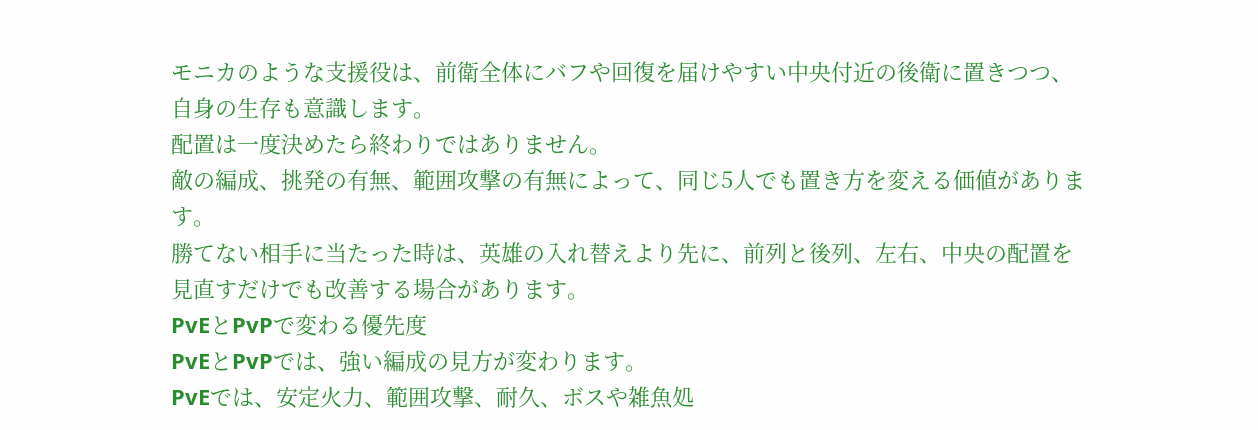モニカのような支援役は、前衛全体にバフや回復を届けやすい中央付近の後衛に置きつつ、自身の生存も意識します。
配置は一度決めたら終わりではありません。
敵の編成、挑発の有無、範囲攻撃の有無によって、同じ5人でも置き方を変える価値があります。
勝てない相手に当たった時は、英雄の入れ替えより先に、前列と後列、左右、中央の配置を見直すだけでも改善する場合があります。
PvEとPvPで変わる優先度
PvEとPvPでは、強い編成の見方が変わります。
PvEでは、安定火力、範囲攻撃、耐久、ボスや雑魚処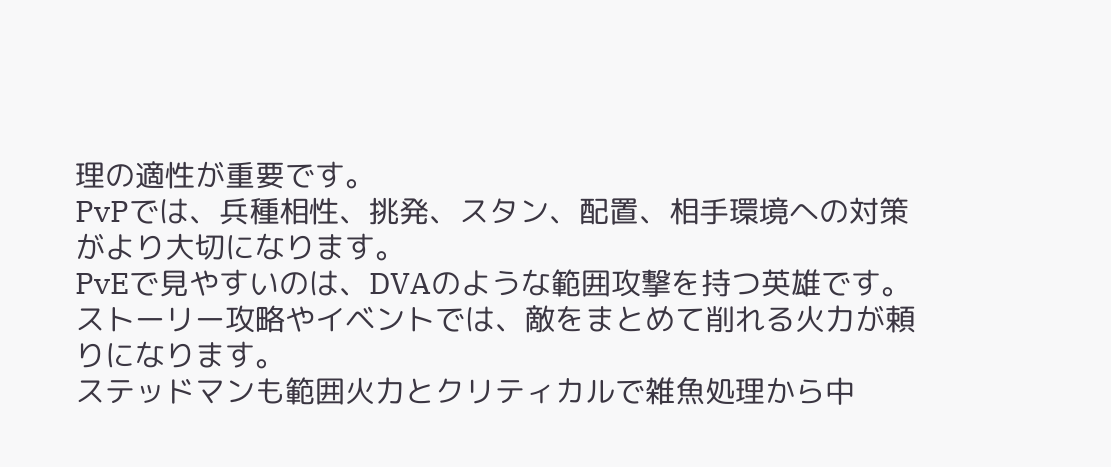理の適性が重要です。
PvPでは、兵種相性、挑発、スタン、配置、相手環境への対策がより大切になります。
PvEで見やすいのは、DVAのような範囲攻撃を持つ英雄です。
ストーリー攻略やイベントでは、敵をまとめて削れる火力が頼りになります。
ステッドマンも範囲火力とクリティカルで雑魚処理から中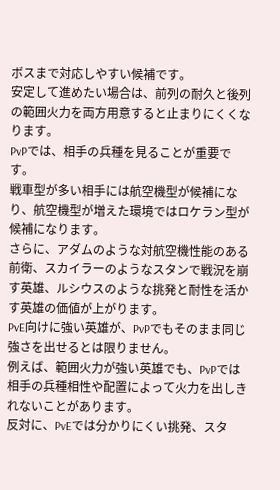ボスまで対応しやすい候補です。
安定して進めたい場合は、前列の耐久と後列の範囲火力を両方用意すると止まりにくくなります。
PvPでは、相手の兵種を見ることが重要です。
戦車型が多い相手には航空機型が候補になり、航空機型が増えた環境ではロケラン型が候補になります。
さらに、アダムのような対航空機性能のある前衛、スカイラーのようなスタンで戦況を崩す英雄、ルシウスのような挑発と耐性を活かす英雄の価値が上がります。
PvE向けに強い英雄が、PvPでもそのまま同じ強さを出せるとは限りません。
例えば、範囲火力が強い英雄でも、PvPでは相手の兵種相性や配置によって火力を出しきれないことがあります。
反対に、PvEでは分かりにくい挑発、スタ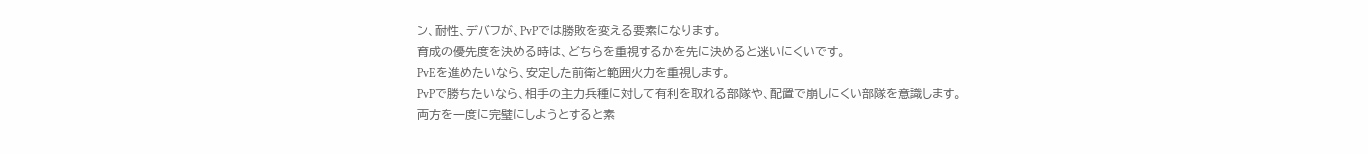ン、耐性、デバフが、PvPでは勝敗を変える要素になります。
育成の優先度を決める時は、どちらを重視するかを先に決めると迷いにくいです。
PvEを進めたいなら、安定した前衛と範囲火力を重視します。
PvPで勝ちたいなら、相手の主力兵種に対して有利を取れる部隊や、配置で崩しにくい部隊を意識します。
両方を一度に完璧にしようとすると素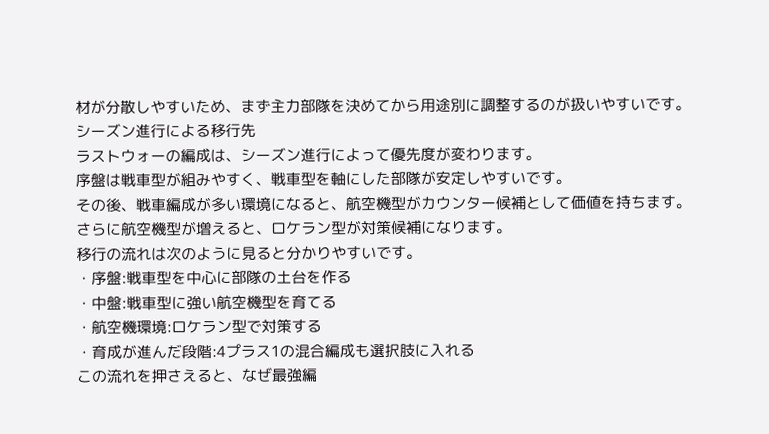材が分散しやすいため、まず主力部隊を決めてから用途別に調整するのが扱いやすいです。
シーズン進行による移行先
ラストウォーの編成は、シーズン進行によって優先度が変わります。
序盤は戦車型が組みやすく、戦車型を軸にした部隊が安定しやすいです。
その後、戦車編成が多い環境になると、航空機型がカウンター候補として価値を持ちます。
さらに航空機型が増えると、ロケラン型が対策候補になります。
移行の流れは次のように見ると分かりやすいです。
・序盤:戦車型を中心に部隊の土台を作る
・中盤:戦車型に強い航空機型を育てる
・航空機環境:ロケラン型で対策する
・育成が進んだ段階:4プラス1の混合編成も選択肢に入れる
この流れを押さえると、なぜ最強編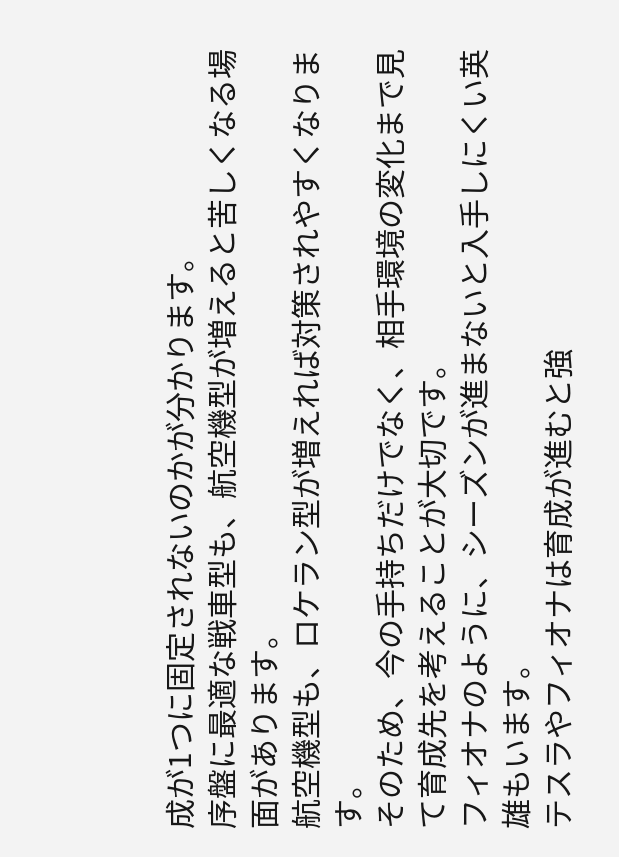成が1つに固定されないのかが分かります。
序盤に最適な戦車型も、航空機型が増えると苦しくなる場面があります。
航空機型も、ロケラン型が増えれば対策されやすくなります。
そのため、今の手持ちだけでなく、相手環境の変化まで見て育成先を考えることが大切です。
フィオナのように、シーズンが進まないと入手しにくい英雄もいます。
テスラやフィオナは育成が進むと強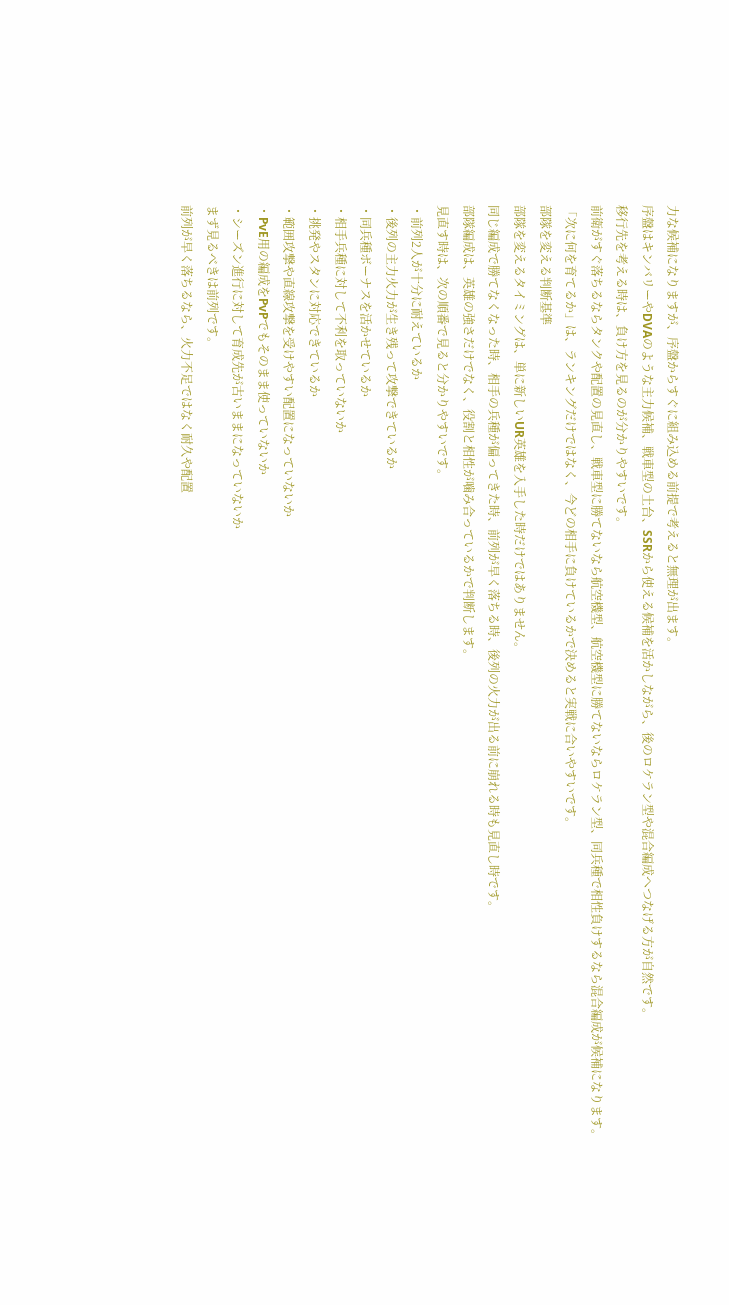力な候補になりますが、序盤からすぐに組み込める前提で考えると無理が出ます。
序盤はキンバリーやDVAのような主力候補、戦車型の土台、SSRから使える候補を活かしながら、後のロケラン型や混合編成へつなげる方が自然です。
移行先を考える時は、負け方を見るのが分かりやすいです。
前衛がすぐ落ちるならタンクや配置の見直し、戦車型に勝てないなら航空機型、航空機型に勝てないならロケラン型、同兵種で相性負けするなら混合編成が候補になります。
「次に何を育てるか」は、ランキングだけではなく、今どの相手に負けているかで決めると実戦に合いやすいです。
部隊を変える判断基準
部隊を変えるタイミングは、単に新しいUR英雄を入手した時だけではありません。
同じ編成で勝てなくなった時、相手の兵種が偏ってきた時、前列が早く落ちる時、後列の火力が出る前に崩れる時も見直し時です。
部隊編成は、英雄の強さだけでなく、役割と相性が噛み合っているかで判断します。
見直す時は、次の順番で見ると分かりやすいです。
・前列2人が十分に耐えているか
・後列の主力火力が生き残って攻撃できているか
・同兵種ボーナスを活かせているか
・相手兵種に対して不利を取っていないか
・挑発やスタンに対応できているか
・範囲攻撃や直線攻撃を受けやすい配置になっていないか
・PvE用の編成をPvPでもそのまま使っていないか
・シーズン進行に対して育成先が古いままになっていないか
まず見るべきは前列です。
前列が早く落ちるなら、火力不足ではなく耐久や配置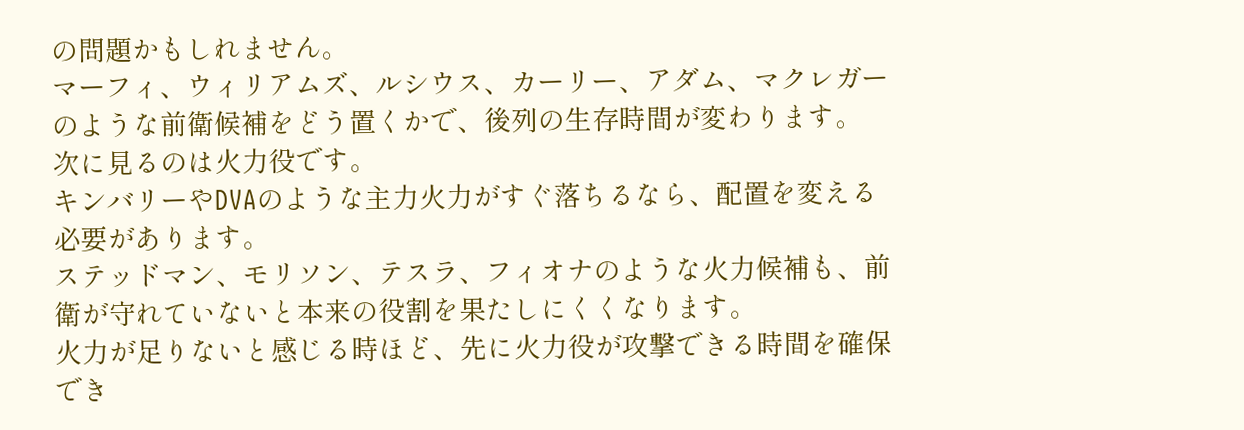の問題かもしれません。
マーフィ、ウィリアムズ、ルシウス、カーリー、アダム、マクレガーのような前衛候補をどう置くかで、後列の生存時間が変わります。
次に見るのは火力役です。
キンバリーやDVAのような主力火力がすぐ落ちるなら、配置を変える必要があります。
ステッドマン、モリソン、テスラ、フィオナのような火力候補も、前衛が守れていないと本来の役割を果たしにくくなります。
火力が足りないと感じる時ほど、先に火力役が攻撃できる時間を確保でき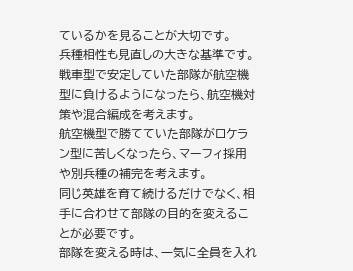ているかを見ることが大切です。
兵種相性も見直しの大きな基準です。
戦車型で安定していた部隊が航空機型に負けるようになったら、航空機対策や混合編成を考えます。
航空機型で勝てていた部隊がロケラン型に苦しくなったら、マーフィ採用や別兵種の補完を考えます。
同じ英雄を育て続けるだけでなく、相手に合わせて部隊の目的を変えることが必要です。
部隊を変える時は、一気に全員を入れ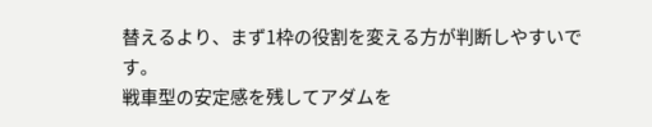替えるより、まず1枠の役割を変える方が判断しやすいです。
戦車型の安定感を残してアダムを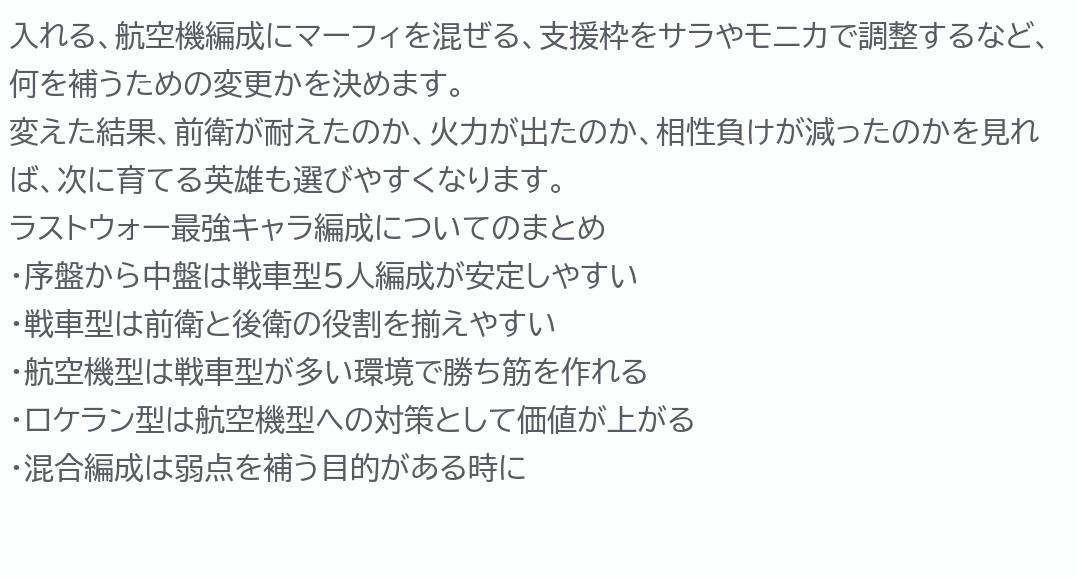入れる、航空機編成にマーフィを混ぜる、支援枠をサラやモニカで調整するなど、何を補うための変更かを決めます。
変えた結果、前衛が耐えたのか、火力が出たのか、相性負けが減ったのかを見れば、次に育てる英雄も選びやすくなります。
ラストウォー最強キャラ編成についてのまとめ
・序盤から中盤は戦車型5人編成が安定しやすい
・戦車型は前衛と後衛の役割を揃えやすい
・航空機型は戦車型が多い環境で勝ち筋を作れる
・ロケラン型は航空機型への対策として価値が上がる
・混合編成は弱点を補う目的がある時に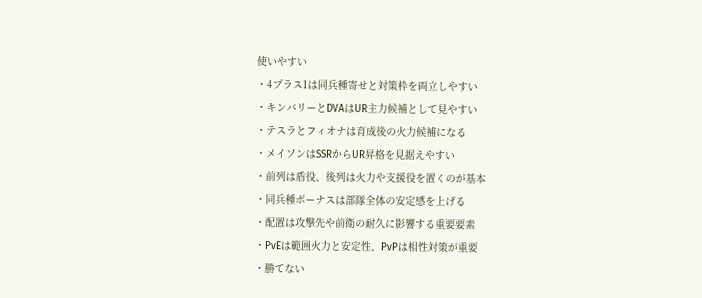使いやすい
・4プラス1は同兵種寄せと対策枠を両立しやすい
・キンバリーとDVAはUR主力候補として見やすい
・テスラとフィオナは育成後の火力候補になる
・メイソンはSSRからUR昇格を見据えやすい
・前列は盾役、後列は火力や支援役を置くのが基本
・同兵種ボーナスは部隊全体の安定感を上げる
・配置は攻撃先や前衛の耐久に影響する重要要素
・PvEは範囲火力と安定性、PvPは相性対策が重要
・勝てない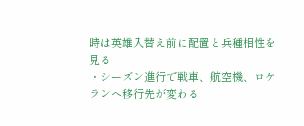時は英雄入替え前に配置と兵種相性を見る
・シーズン進行で戦車、航空機、ロケランへ移行先が変わる